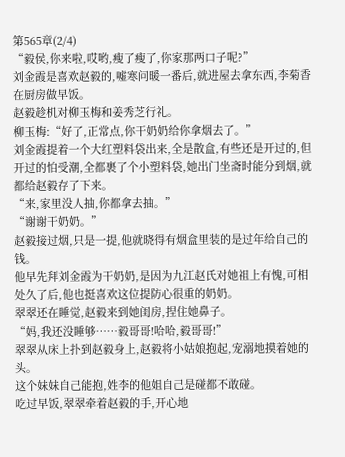第565章(2/4)
“毅侯,你来啦,哎哟,瘦了瘦了,你家那两口子呢?”
刘金霞是喜欢赵毅的,嘘寒问暖一番后,就进屋去拿东西,李菊香在厨房做早饭。
赵毅趁机对柳玉梅和姜秀芝行礼。
柳玉梅:“好了,正常点,你干奶奶给你拿烟去了。”
刘金霞提着一个大红塑料袋出来,全是散盒,有些还是开过的,但开过的怕受潮,全都裹了个小塑料袋,她出门坐斋时能分到烟,就都给赵毅存了下来。
“来,家里没人抽,你都拿去抽。”
“谢谢干奶奶。”
赵毅接过烟,只是一提,他就晓得有烟盒里装的是过年给自己的钱。
他早先拜刘金霞为干奶奶,是因为九江赵氏对她祖上有愧,可相处久了后,他也挺喜欢这位提防心很重的奶奶。
翠翠还在睡觉,赵毅来到她闺房,捏住她鼻子。
“妈,我还没睡够……毅哥哥!哈哈,毅哥哥!”
翠翠从床上扑到赵毅身上,赵毅将小姑娘抱起,宠溺地摸着她的头。
这个妹妹自己能抱,姓李的他姐自己是碰都不敢碰。
吃过早饭,翠翠牵着赵毅的手,开心地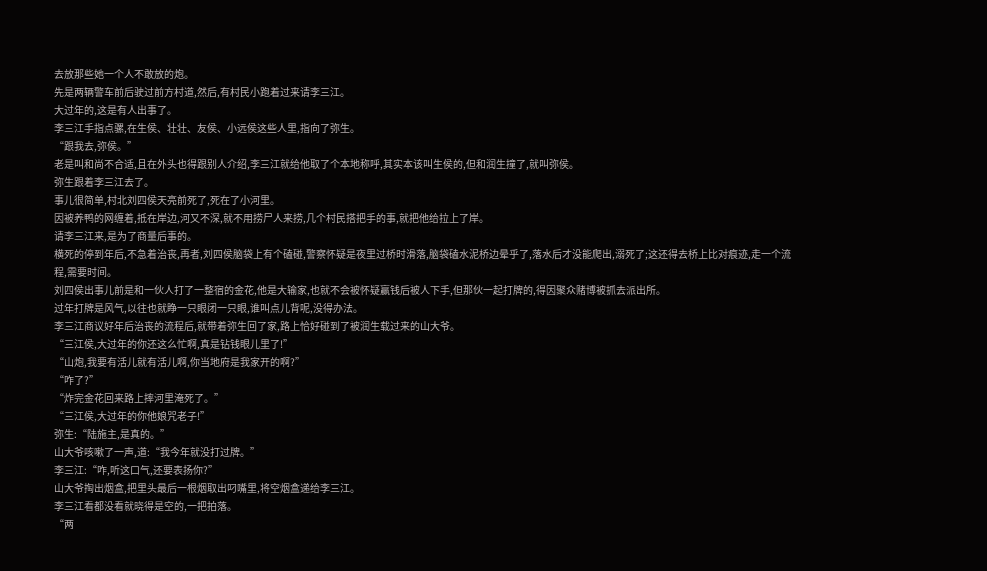去放那些她一个人不敢放的炮。
先是两辆警车前后驶过前方村道,然后,有村民小跑着过来请李三江。
大过年的,这是有人出事了。
李三江手指点骡,在生侯、壮壮、友侯、小远侯这些人里,指向了弥生。
“跟我去,弥侯。”
老是叫和尚不合适,且在外头也得跟别人介绍,李三江就给他取了个本地称呼,其实本该叫生侯的,但和润生撞了,就叫弥侯。
弥生跟着李三江去了。
事儿很简单,村北刘四侯天亮前死了,死在了小河里。
因被养鸭的网缠着,抵在岸边,河又不深,就不用捞尸人来捞,几个村民搭把手的事,就把他给拉上了岸。
请李三江来,是为了商量后事的。
横死的停到年后,不急着治丧,再者,刘四侯脑袋上有个磕碰,警察怀疑是夜里过桥时滑落,脑袋磕水泥桥边晕乎了,落水后才没能爬出,溺死了;这还得去桥上比对痕迹,走一个流程,需要时间。
刘四侯出事儿前是和一伙人打了一整宿的金花,他是大输家,也就不会被怀疑赢钱后被人下手,但那伙一起打牌的,得因聚众赌博被抓去派出所。
过年打牌是风气,以往也就睁一只眼闭一只眼,谁叫点儿背呢,没得办法。
李三江商议好年后治丧的流程后,就带着弥生回了家,路上恰好碰到了被润生载过来的山大爷。
“三江侯,大过年的你还这么忙啊,真是钻钱眼儿里了!”
“山炮,我要有活儿就有活儿啊,你当地府是我家开的啊?”
“咋了?”
“炸完金花回来路上摔河里淹死了。”
“三江侯,大过年的你他娘咒老子!”
弥生:“陆施主,是真的。”
山大爷咳嗽了一声,道:“我今年就没打过牌。”
李三江:“咋,听这口气,还要表扬你?”
山大爷掏出烟盒,把里头最后一根烟取出叼嘴里,将空烟盒递给李三江。
李三江看都没看就晓得是空的,一把拍落。
“两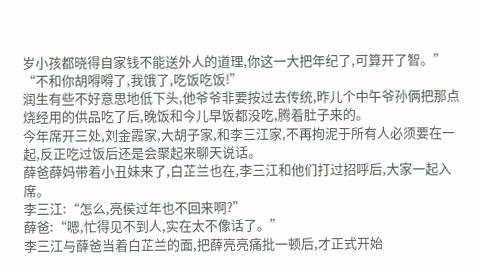岁小孩都晓得自家钱不能送外人的道理,你这一大把年纪了,可算开了智。”
“不和你胡嘚嘚了,我饿了,吃饭吃饭!”
润生有些不好意思地低下头,他爷爷非要按过去传统,昨儿个中午爷孙俩把那点烧经用的供品吃了后,晚饭和今儿早饭都没吃,腾着肚子来的。
今年席开三处,刘金霞家,大胡子家,和李三江家,不再拘泥于所有人必须要在一起,反正吃过饭后还是会聚起来聊天说话。
薛爸薛妈带着小丑妹来了,白芷兰也在,李三江和他们打过招呼后,大家一起入席。
李三江:“怎么,亮侯过年也不回来啊?”
薛爸:“嗯,忙得见不到人,实在太不像话了。”
李三江与薛爸当着白芷兰的面,把薛亮亮痛批一顿后,才正式开始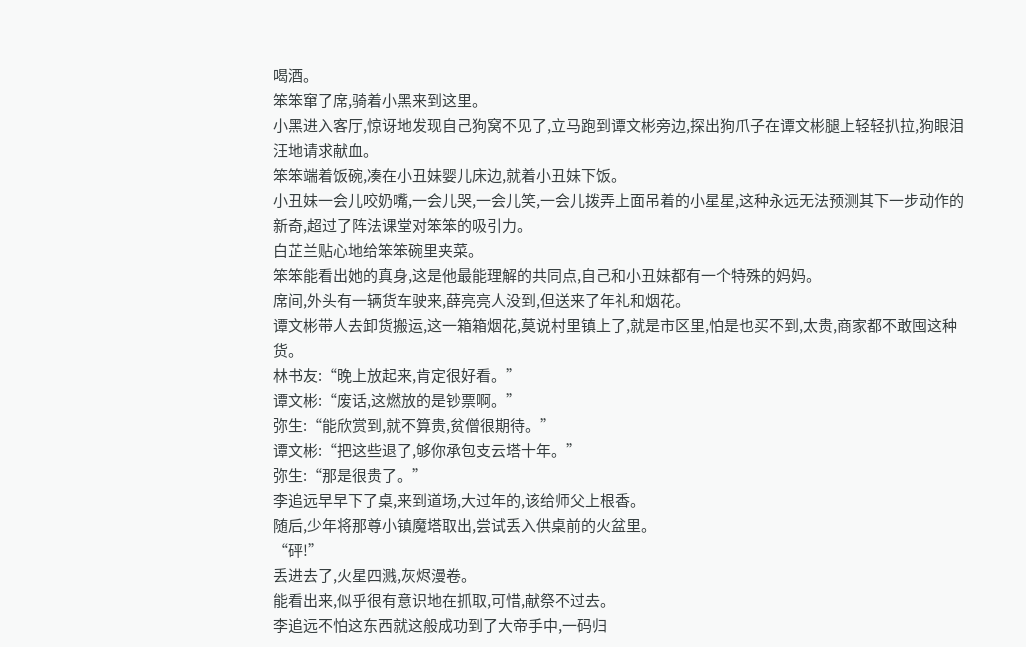喝酒。
笨笨窜了席,骑着小黑来到这里。
小黑进入客厅,惊讶地发现自己狗窝不见了,立马跑到谭文彬旁边,探出狗爪子在谭文彬腿上轻轻扒拉,狗眼泪汪地请求献血。
笨笨端着饭碗,凑在小丑妹婴儿床边,就着小丑妹下饭。
小丑妹一会儿咬奶嘴,一会儿哭,一会儿笑,一会儿拨弄上面吊着的小星星,这种永远无法预测其下一步动作的新奇,超过了阵法课堂对笨笨的吸引力。
白芷兰贴心地给笨笨碗里夹菜。
笨笨能看出她的真身,这是他最能理解的共同点,自己和小丑妹都有一个特殊的妈妈。
席间,外头有一辆货车驶来,薛亮亮人没到,但送来了年礼和烟花。
谭文彬带人去卸货搬运,这一箱箱烟花,莫说村里镇上了,就是市区里,怕是也买不到,太贵,商家都不敢囤这种货。
林书友:“晚上放起来,肯定很好看。”
谭文彬:“废话,这燃放的是钞票啊。”
弥生:“能欣赏到,就不算贵,贫僧很期待。”
谭文彬:“把这些退了,够你承包支云塔十年。”
弥生:“那是很贵了。”
李追远早早下了桌,来到道场,大过年的,该给师父上根香。
随后,少年将那尊小镇魔塔取出,尝试丢入供桌前的火盆里。
“砰!”
丢进去了,火星四溅,灰烬漫卷。
能看出来,似乎很有意识地在抓取,可惜,献祭不过去。
李追远不怕这东西就这般成功到了大帝手中,一码归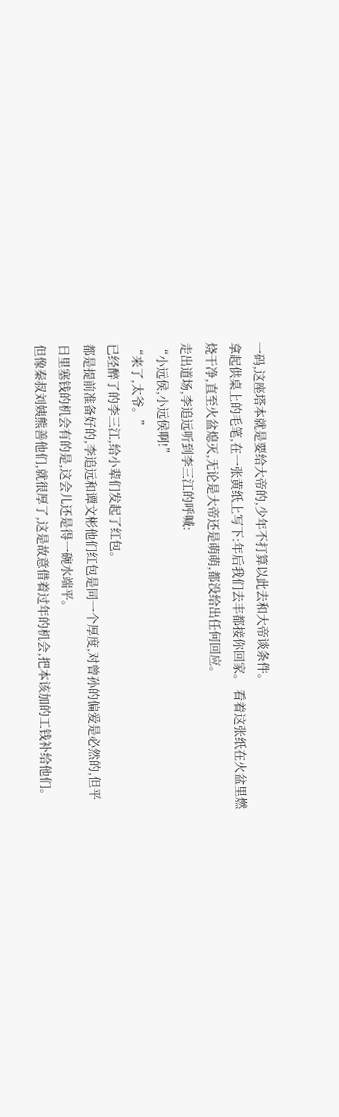一码,这座塔本就是要给大帝的,少年不打算以此去和大帝谈条件。
拿起供桌上的毛笔,在一张黄纸上写下:年后我们去丰都接你回家。 看着这张纸在火盆里燃烧干净,直至火盆熄灭,无论是大帝还是萌萌,都没给出任何回应。
走出道场,李追远听到李三江的呼喊:
“小远侯,小远侯啊!”
“来了,太爷。”
已经醉了的李三江,给小辈们发起了红包。
都是提前准备好的,李追远和谭文彬他们红包是同一个厚度,对曾孙的偏爱是必然的,但平日里塞钱的机会有的是,这会儿还是得一碗水端平。
但像秦叔刘姨熊善他们,就很厚了,这是故意借着过年的机会,把本该加的工钱补给他们。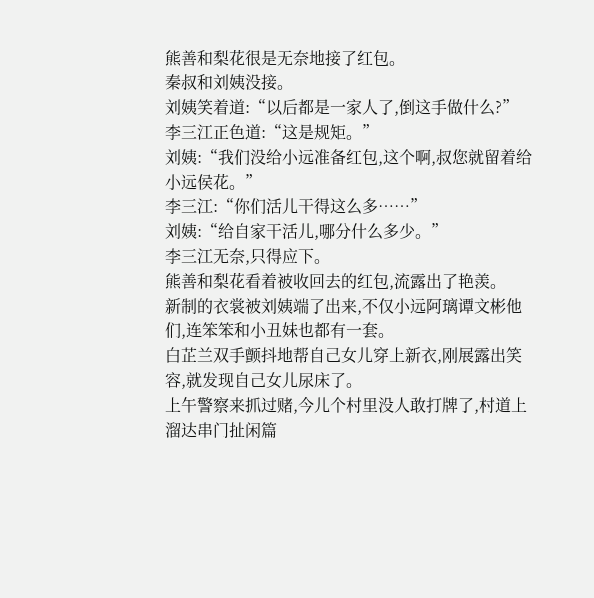熊善和梨花很是无奈地接了红包。
秦叔和刘姨没接。
刘姨笑着道:“以后都是一家人了,倒这手做什么?”
李三江正色道:“这是规矩。”
刘姨:“我们没给小远准备红包,这个啊,叔您就留着给小远侯花。”
李三江:“你们活儿干得这么多……”
刘姨:“给自家干活儿,哪分什么多少。”
李三江无奈,只得应下。
熊善和梨花看着被收回去的红包,流露出了艳羡。
新制的衣裳被刘姨端了出来,不仅小远阿璃谭文彬他们,连笨笨和小丑妹也都有一套。
白芷兰双手颤抖地帮自己女儿穿上新衣,刚展露出笑容,就发现自己女儿尿床了。
上午警察来抓过赌,今儿个村里没人敢打牌了,村道上溜达串门扯闲篇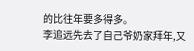的比往年要多得多。
李追远先去了自己爷奶家拜年,又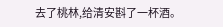去了桃林,给清安斟了一杯酒。